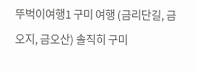뚜벅이여행1 구미 여행 (금리단길, 금오지, 금오산) 솔직히 구미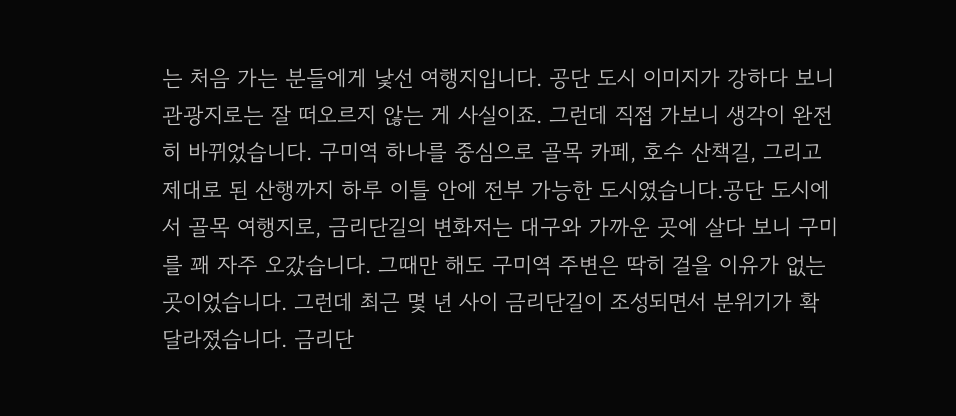는 처음 가는 분들에게 낯선 여행지입니다. 공단 도시 이미지가 강하다 보니 관광지로는 잘 떠오르지 않는 게 사실이죠. 그런데 직접 가보니 생각이 완전히 바뀌었습니다. 구미역 하나를 중심으로 골목 카페, 호수 산책길, 그리고 제대로 된 산행까지 하루 이틀 안에 전부 가능한 도시였습니다.공단 도시에서 골목 여행지로, 금리단길의 변화저는 대구와 가까운 곳에 살다 보니 구미를 꽤 자주 오갔습니다. 그때만 해도 구미역 주변은 딱히 걸을 이유가 없는 곳이었습니다. 그런데 최근 몇 년 사이 금리단길이 조성되면서 분위기가 확 달라졌습니다. 금리단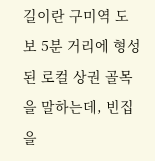길이란 구미역 도보 5분 거리에 형성된 로컬 상권 골목을 말하는데, 빈집을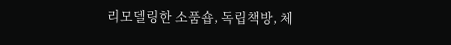리모델링한 소품숍, 독립책방, 체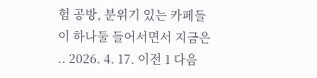험 공방, 분위기 있는 카페들이 하나둘 들어서면서 지금은 .. 2026. 4. 17. 이전 1 다음